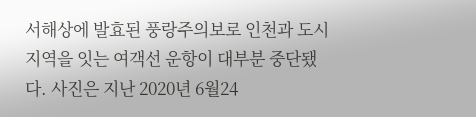서해상에 발효된 풍랑주의보로 인천과 도시 지역을 잇는 여객선 운항이 대부분 중단됐다. 사진은 지난 2020년 6월24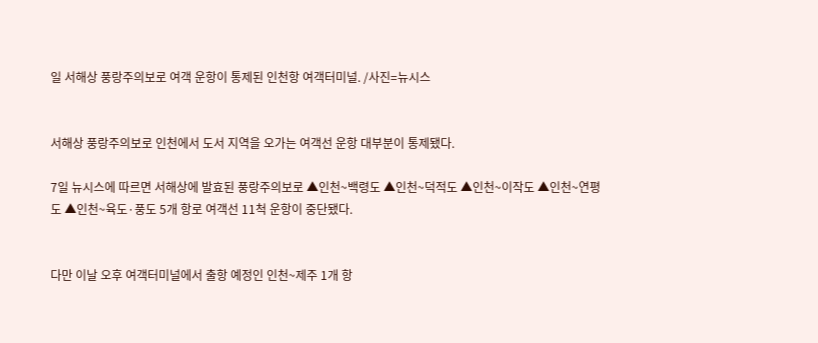일 서해상 풍랑주의보로 여객 운항이 통제된 인천항 여객터미널. /사진=뉴시스


서해상 풍랑주의보로 인천에서 도서 지역을 오가는 여객선 운항 대부분이 통제됐다.

7일 뉴시스에 따르면 서해상에 발효된 풍랑주의보로 ▲인천~백령도 ▲인천~덕적도 ▲인천~이작도 ▲인천~연평도 ▲인천~육도·풍도 5개 항로 여객선 11척 운항이 중단됐다.


다만 이날 오후 여객터미널에서 출항 예정인 인천~제주 1개 항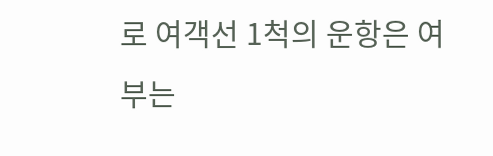로 여객선 1척의 운항은 여부는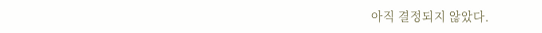아직 결정되지 않았다.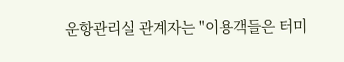운항관리실 관계자는 "이용객들은 터미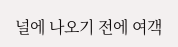널에 나오기 전에 여객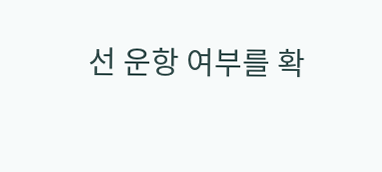선 운항 여부를 확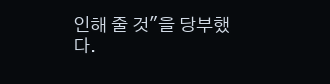인해 줄 것"을 당부했다.